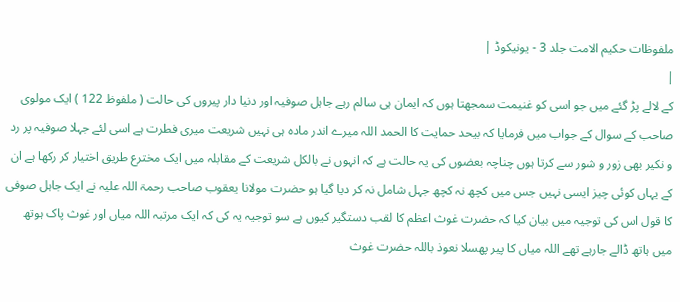ملفوظات حکیم الامت جلد 3 - یونیکوڈ |
|
کے لالے پڑ گئے میں جو اسی کو غنیمت سمجھتا ہوں کہ ایمان ہی سالم رہے جاہل صوفیہ اور دنیا دار پیروں کی حالت ( ملفوظ 122 ) ایک مولوی صاحب کے سوال کے جواب میں فرمایا کہ بیحد حمایت کا الحمد اللہ میرے اندر مادہ ہی نہیں شریعت میری فطرت ہے اسی لئے جہلا صوفیہ پر رد و نکیر بھی زور و شور سے کرتا ہوں چناچہ بعضوں کی یہ حالت ہے کہ انہوں نے بالکل شریعت کے مقابلہ میں ایک مخترع طریق اختیار کر رکھا ہے ان کے یہاں کوئی چیز ایسی نہیں جس میں کچھ نہ کچھ جہل شامل نہ کر دیا گیا ہو حضرت مولانا یعقوب صاحب رحمۃ اللہ علیہ نے ایک جاہل صوفی کا قول اس کی توجیہ میں بیان کیا کہ حضرت غوث اعظم کا لقب دستگیر کیوں ہے سو توجیہ یہ کی کہ ایک مرتبہ اللہ میاں اور غوث پاک ہوتھ میں ہاتھ ڈالے جارہے تھے اللہ میاں کا پیر پھسلا نعوذ باللہ حضرت غوث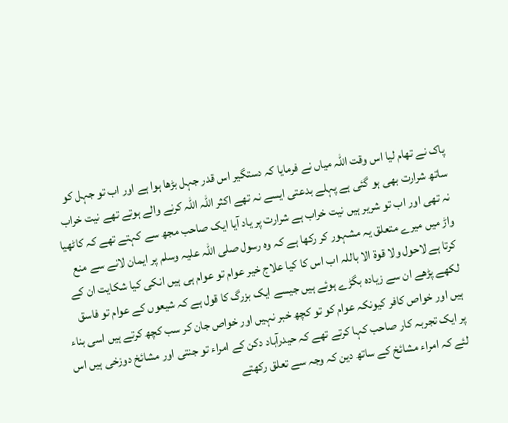پاک نے تھام لیا اس وقت اللہ میاں نے فرمایا کہ دستگیر اس قدر جہل بڑھا ہوا ہے اور اب تو جہل کو ساتھ شرارت بھی ہو گئی ہے پہلے بدعتی ایسے نہ تھے اکثر اللہ اللہ کرنے والے ہوتے تھے نیت خراب نہ تھی اور اب تو شریر ہیں نیت خراب ہے شرارت پر یاد آیا ایک صاحب مجھ سے کہتے تھے کہ کاٹھیا واڑ میں میرے متعلق یہ مشہور کر رکھا ہے کہ وہ رسول صلی اللہ علیہ وسلم پر ایمان لانے سے منع کرتا ہے لاحول ولا قوۃ الا باللہ اب اس کا کیا علاج خیر عوام تو عوام ہی ہیں انکی کیا شکایت ان کے لکھے پڑھے ان سے زیادہ بگڑے ہوئے ہیں جیسے ایک بزرگ کا قول ہے کہ شیعوں کے عوام تو فاسق ہیں اور خواص کافر کیونکہ عوام کو تو کچھ خبر نہیں اور خواص جان کر سب کچھ کرتے ہیں اسی بناء پر ایک تجربہ کار صاحب کہا کرتے تھے کہ حیدرآباد دکن کے امراء تو جنتی اور مشائخ دوزخی ہیں اس لئے کہ امراء مشائخ کے ساتھ دین کہ وجہ سے تعلق رکھتے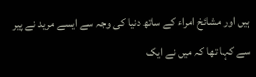ہیں اور مشائخ امراء کے ساتھ دنیا کی وجہ سے ایسے مرید نے پیر سے کہا تھا کہ میں نے ایک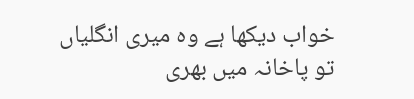خواب دیکھا ہے وہ میری انگلیاں تو پاخانہ میں بھری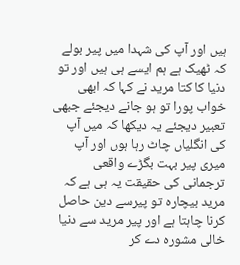ہیں اور آپ کی شہدا میں پیر بولے کہ ٹھیک ہے ہم ایسے ہی ہیں اور تو دنیا کا کتا مرید نے کہا کہ ابھی خواب پورا تو ہو جانے دیجئے جبھی تعبیر دیجئے یہ دیکھا کہ میں آپ کی انگلیاں چاٹ رہا ہوں اور آپ میری پیر بہت بگڑے واقعی ترجمانی کی حقیقت یہ ہی ہے کہ مرید بیچارہ تو پیرسے دین حاصل کرنا چاہتا ہے اور پیر مرید سے دنیا خالی مشورہ دے کر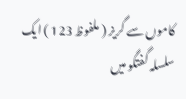کاموں سے گریز ( ملفوظ 123 ) ایک سلسلہ گفتگو میں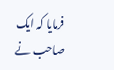فرمایا کہ ایک صاحب نے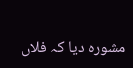مشورہ دیا کہ فلاں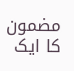مضمون کا ایک